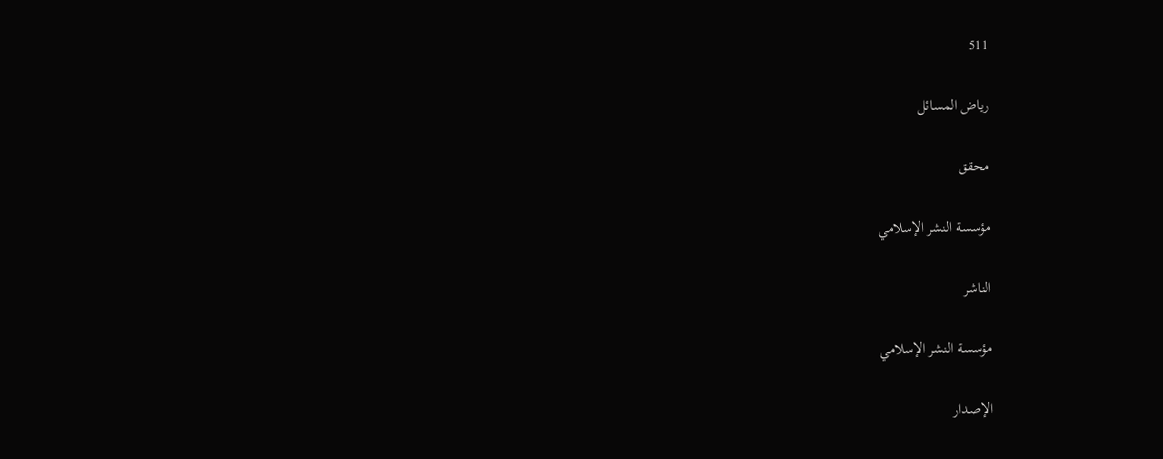511

رياض المسائل

محقق

مؤسسة النشر الإسلامي

الناشر

مؤسسة النشر الإسلامي

الإصدار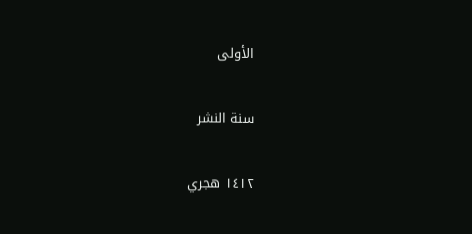الأولى

سنة النشر

١٤١٢ هجري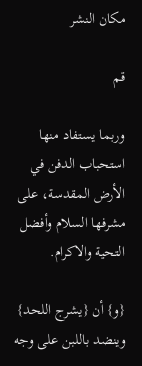مكان النشر

قم

وربما يستفاد منها استحباب الدفن في الأرض المقدسة، على مشرفها السلام وأفضل التحية والاكرام.

{و} أن {يشرج اللحد} وينضد باللبن على وجه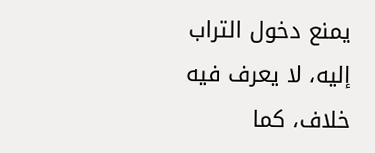يمنع دخول التراب إليه، لا يعرف فيه خلاف، كما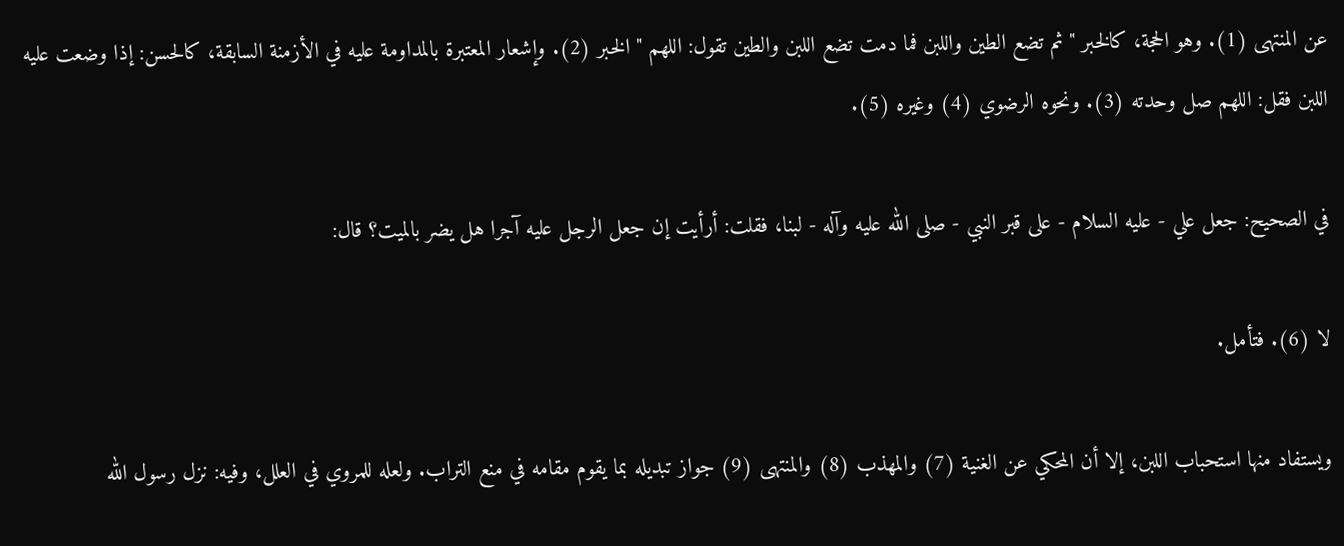عن المنتهى (1). وهو الحجة، كالخبر " ثم تضع الطين واللبن فما دمت تضع اللبن والطين تقول: اللهم " الخبر (2). وإشعار المعتبرة بالمداومة عليه في الأزمنة السابقة، كالحسن: إذا وضعت عليه اللبن فقل: اللهم صل وحدته (3). ونحوه الرضوي (4) وغيره (5).

في الصحيح: جعل علي - عليه السلام - على قبر النبي - صلى الله عليه وآله - لبنا، فقلت: أرأيت إن جعل الرجل عليه آجرا هل يضر بالميت؟ قال:

لا (6). فتأمل.

ويستفاد منها استحباب اللبن، إلا أن المحكي عن الغنية (7) والمهذب (8) والمنتهى (9) جواز تبديله بما يقوم مقامه في منع التراب. ولعله للمروي في العلل، وفيه: نزل رسول الله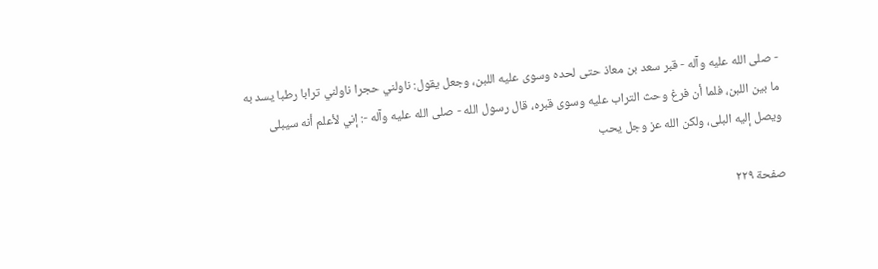- صلى الله عليه وآله - قبر سعد بن معاذ حتى لحده وسوى عليه اللبن، وجعل يقول: ناولني حجرا ناولني ترابا رطبا يسد به ما بين اللبن، فلما أن فرغ وحث التراب عليه وسوى قبره، قال رسول الله - صلى الله عليه وآله -: إني لأعلم أنه سيبلى ويصل إليه البلى، ولكن الله عز وجل يحب

صفحة ٢٢٩